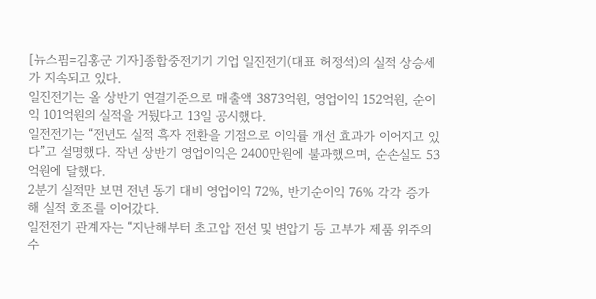[뉴스핌=김홍군 기자]종합중전기기 기업 일진전기(대표 허정석)의 실적 상승세가 지속되고 있다.
일진전기는 올 상반기 연결기준으로 매출액 3873억원, 영업이익 152억원, 순이익 101억원의 실적을 거뒀다고 13일 공시했다.
일전전기는 “전년도 실적 흑자 전환을 기점으로 이익률 개선 효과가 이어지고 있다”고 설명했다. 작년 상반기 영업이익은 2400만원에 불과했으며, 순손실도 53억원에 달했다.
2분기 실적만 보면 전년 동기 대비 영업이익 72%, 반기순이익 76% 각각 증가해 실적 호조를 이어갔다.
일전전기 관계자는 “지난해부터 초고압 전선 및 변압기 등 고부가 제품 위주의 수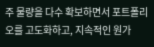주 물량을 다수 확보하면서 포트폴리오를 고도화하고, 지속적인 원가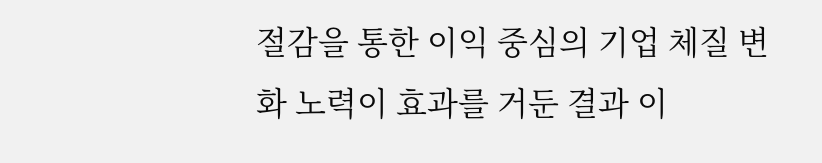절감을 통한 이익 중심의 기업 체질 변화 노력이 효과를 거둔 결과 이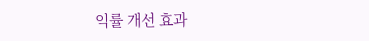익률 개선 효과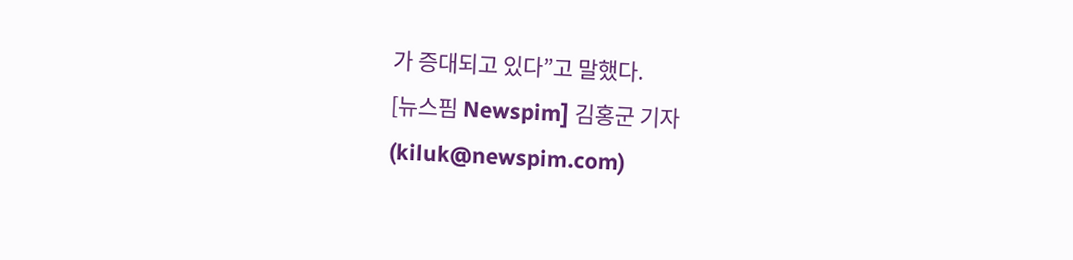가 증대되고 있다”고 말했다.
[뉴스핌 Newspim] 김홍군 기자 (kiluk@newspim.com)